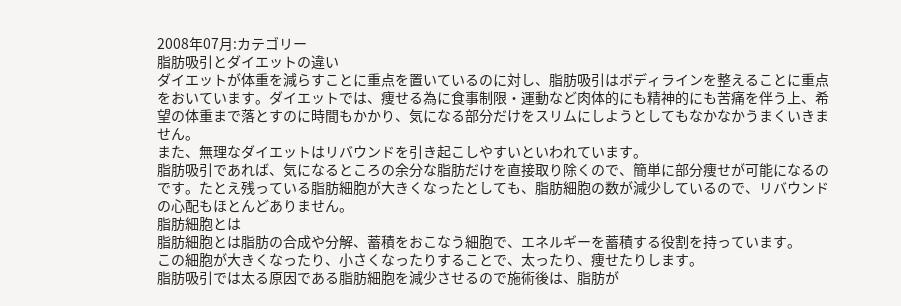2008年07月:カテゴリー
脂肪吸引とダイエットの違い
ダイエットが体重を減らすことに重点を置いているのに対し、脂肪吸引はボディラインを整えることに重点をおいています。ダイエットでは、痩せる為に食事制限・運動など肉体的にも精神的にも苦痛を伴う上、希望の体重まで落とすのに時間もかかり、気になる部分だけをスリムにしようとしてもなかなかうまくいきません。
また、無理なダイエットはリバウンドを引き起こしやすいといわれています。
脂肪吸引であれば、気になるところの余分な脂肪だけを直接取り除くので、簡単に部分痩せが可能になるのです。たとえ残っている脂肪細胞が大きくなったとしても、脂肪細胞の数が減少しているので、リバウンドの心配もほとんどありません。
脂肪細胞とは
脂肪細胞とは脂肪の合成や分解、蓄積をおこなう細胞で、エネルギーを蓄積する役割を持っています。
この細胞が大きくなったり、小さくなったりすることで、太ったり、痩せたりします。
脂肪吸引では太る原因である脂肪細胞を減少させるので施術後は、脂肪が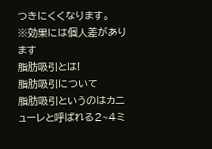つきにくくなります。
※効果には個人差があります
脂肪吸引とは!
脂肪吸引について
脂肪吸引というのはカニューレと呼ばれる2~4ミ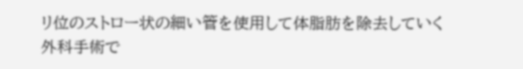リ位のストロー状の細い管を使用して体脂肪を除去していく外科手術で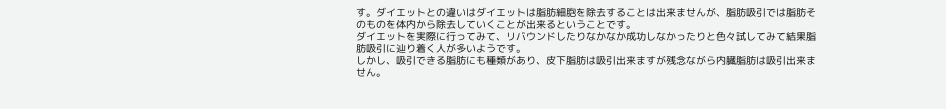す。ダイエットとの違いはダイエットは脂肪細胞を除去することは出来ませんが、脂肪吸引では脂肪そのものを体内から除去していくことが出来るということです。
ダイエットを実際に行ってみて、リバウンドしたりなかなか成功しなかったりと色々試してみて結果脂肪吸引に辿り着く人が多いようです。
しかし、吸引できる脂肪にも種類があり、皮下脂肪は吸引出来ますが残念ながら内臓脂肪は吸引出来ません。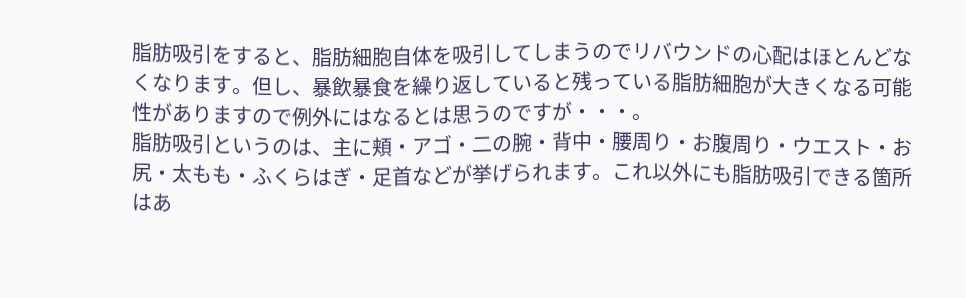脂肪吸引をすると、脂肪細胞自体を吸引してしまうのでリバウンドの心配はほとんどなくなります。但し、暴飲暴食を繰り返していると残っている脂肪細胞が大きくなる可能性がありますので例外にはなるとは思うのですが・・・。
脂肪吸引というのは、主に頬・アゴ・二の腕・背中・腰周り・お腹周り・ウエスト・お尻・太もも・ふくらはぎ・足首などが挙げられます。これ以外にも脂肪吸引できる箇所はあ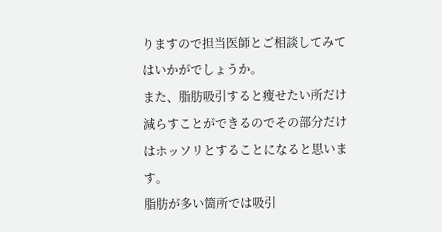りますので担当医師とご相談してみてはいかがでしょうか。
また、脂肪吸引すると痩せたい所だけ減らすことができるのでその部分だけはホッソリとすることになると思います。
脂肪が多い箇所では吸引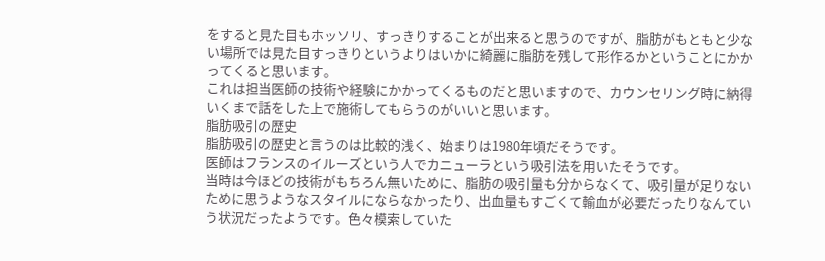をすると見た目もホッソリ、すっきりすることが出来ると思うのですが、脂肪がもともと少ない場所では見た目すっきりというよりはいかに綺麗に脂肪を残して形作るかということにかかってくると思います。
これは担当医師の技術や経験にかかってくるものだと思いますので、カウンセリング時に納得いくまで話をした上で施術してもらうのがいいと思います。
脂肪吸引の歴史
脂肪吸引の歴史と言うのは比較的浅く、始まりは1980年頃だそうです。
医師はフランスのイルーズという人でカニューラという吸引法を用いたそうです。
当時は今ほどの技術がもちろん無いために、脂肪の吸引量も分からなくて、吸引量が足りないために思うようなスタイルにならなかったり、出血量もすごくて輸血が必要だったりなんていう状況だったようです。色々模索していた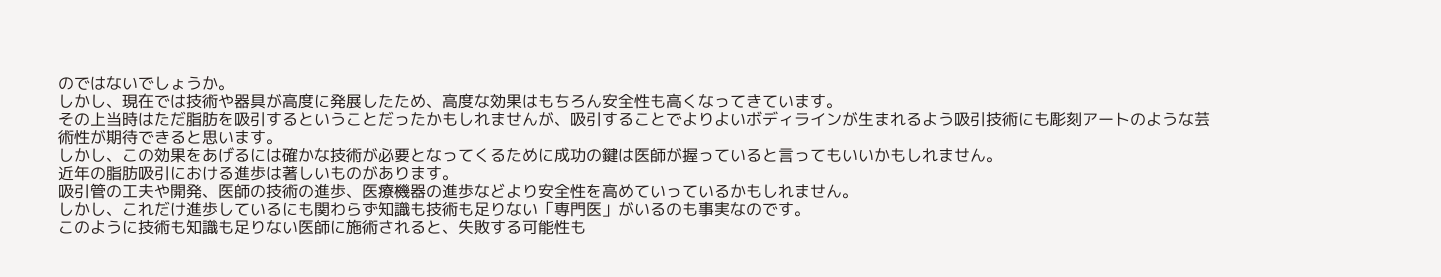のではないでしょうか。
しかし、現在では技術や器具が高度に発展したため、高度な効果はもちろん安全性も高くなってきています。
その上当時はただ脂肪を吸引するということだったかもしれませんが、吸引することでよりよいボディラインが生まれるよう吸引技術にも彫刻アートのような芸術性が期待できると思います。
しかし、この効果をあげるには確かな技術が必要となってくるために成功の鍵は医師が握っていると言ってもいいかもしれません。
近年の脂肪吸引における進歩は著しいものがあります。
吸引管の工夫や開発、医師の技術の進歩、医療機器の進歩などより安全性を高めていっているかもしれません。
しかし、これだけ進歩しているにも関わらず知識も技術も足りない「専門医」がいるのも事実なのです。
このように技術も知識も足りない医師に施術されると、失敗する可能性も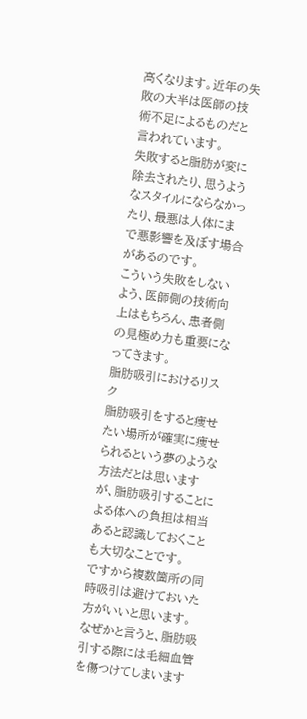高くなります。近年の失敗の大半は医師の技術不足によるものだと言われています。
失敗すると脂肪が変に除去されたり、思うようなスタイルにならなかったり、最悪は人体にまで悪影響を及ぼす場合があるのです。
こういう失敗をしないよう、医師側の技術向上はもちろん、患者側の見極め力も重要になってきます。
脂肪吸引におけるリスク
脂肪吸引をすると痩せたい場所が確実に痩せられるという夢のような方法だとは思いますが、脂肪吸引することによる体への負担は相当あると認識しておくことも大切なことです。
ですから複数箇所の同時吸引は避けておいた方がいいと思います。
なぜかと言うと、脂肪吸引する際には毛細血管を傷つけてしまいます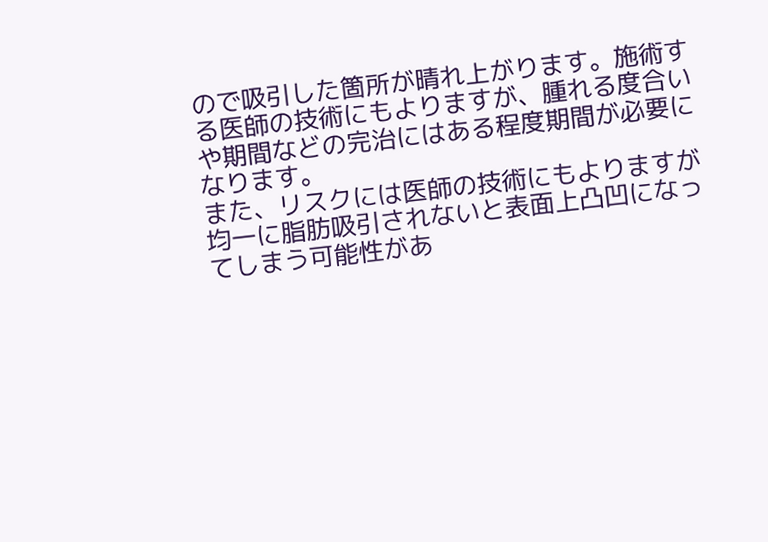ので吸引した箇所が晴れ上がります。施術する医師の技術にもよりますが、腫れる度合いや期間などの完治にはある程度期間が必要になります。
また、リスクには医師の技術にもよりますが均一に脂肪吸引されないと表面上凸凹になってしまう可能性があ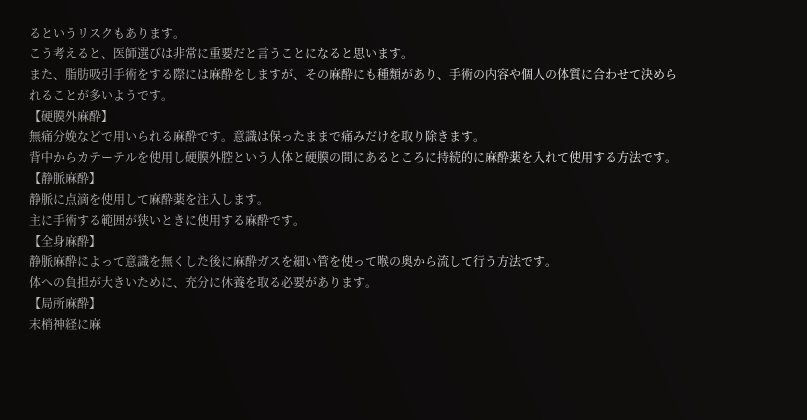るというリスクもあります。
こう考えると、医師選びは非常に重要だと言うことになると思います。
また、脂肪吸引手術をする際には麻酔をしますが、その麻酔にも種類があり、手術の内容や個人の体質に合わせて決められることが多いようです。
【硬膜外麻酔】
無痛分娩などで用いられる麻酔です。意識は保ったままで痛みだけを取り除きます。
背中からカテーテルを使用し硬膜外腔という人体と硬膜の間にあるところに持続的に麻酔薬を入れて使用する方法です。
【静脈麻酔】
静脈に点滴を使用して麻酔薬を注入します。
主に手術する範囲が狭いときに使用する麻酔です。
【全身麻酔】
静脈麻酔によって意識を無くした後に麻酔ガスを細い管を使って喉の奥から流して行う方法です。
体への負担が大きいために、充分に休養を取る必要があります。
【局所麻酔】
末梢神経に麻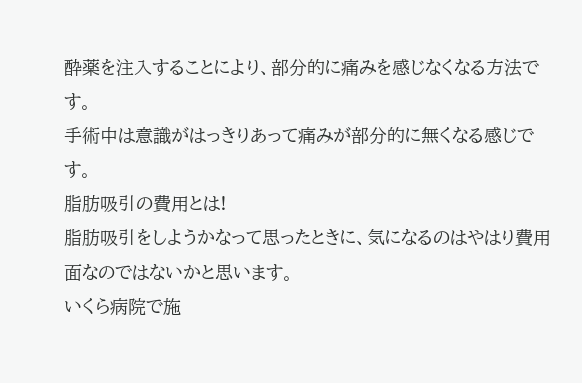酔薬を注入することにより、部分的に痛みを感じなくなる方法です。
手術中は意識がはっきりあって痛みが部分的に無くなる感じです。
脂肪吸引の費用とは!
脂肪吸引をしようかなって思ったときに、気になるのはやはり費用面なのではないかと思います。
いくら病院で施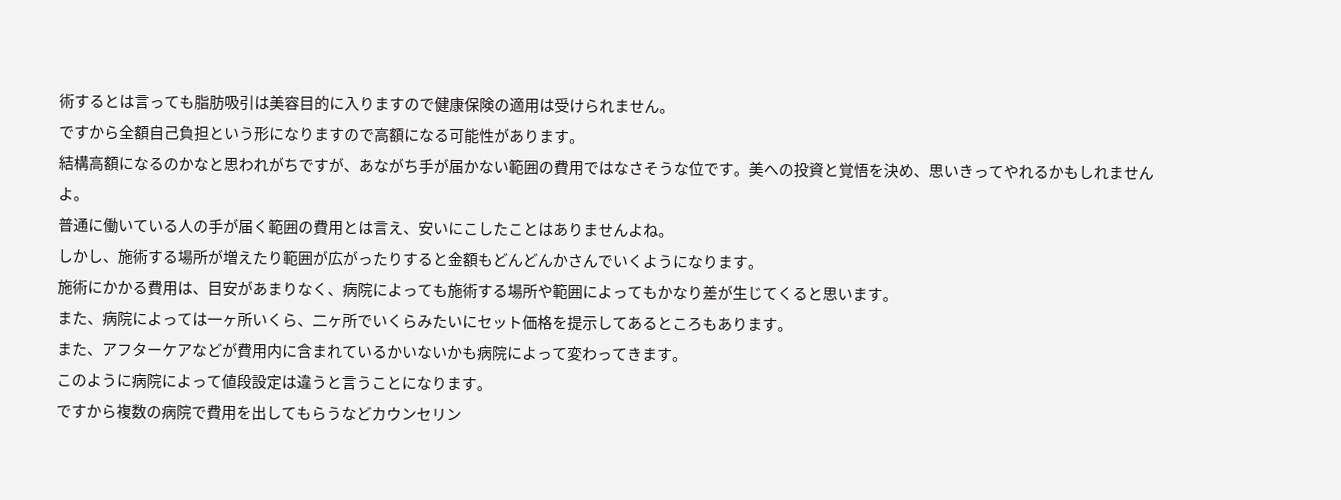術するとは言っても脂肪吸引は美容目的に入りますので健康保険の適用は受けられません。
ですから全額自己負担という形になりますので高額になる可能性があります。
結構高額になるのかなと思われがちですが、あながち手が届かない範囲の費用ではなさそうな位です。美への投資と覚悟を決め、思いきってやれるかもしれませんよ。
普通に働いている人の手が届く範囲の費用とは言え、安いにこしたことはありませんよね。
しかし、施術する場所が増えたり範囲が広がったりすると金額もどんどんかさんでいくようになります。
施術にかかる費用は、目安があまりなく、病院によっても施術する場所や範囲によってもかなり差が生じてくると思います。
また、病院によっては一ヶ所いくら、二ヶ所でいくらみたいにセット価格を提示してあるところもあります。
また、アフターケアなどが費用内に含まれているかいないかも病院によって変わってきます。
このように病院によって値段設定は違うと言うことになります。
ですから複数の病院で費用を出してもらうなどカウンセリン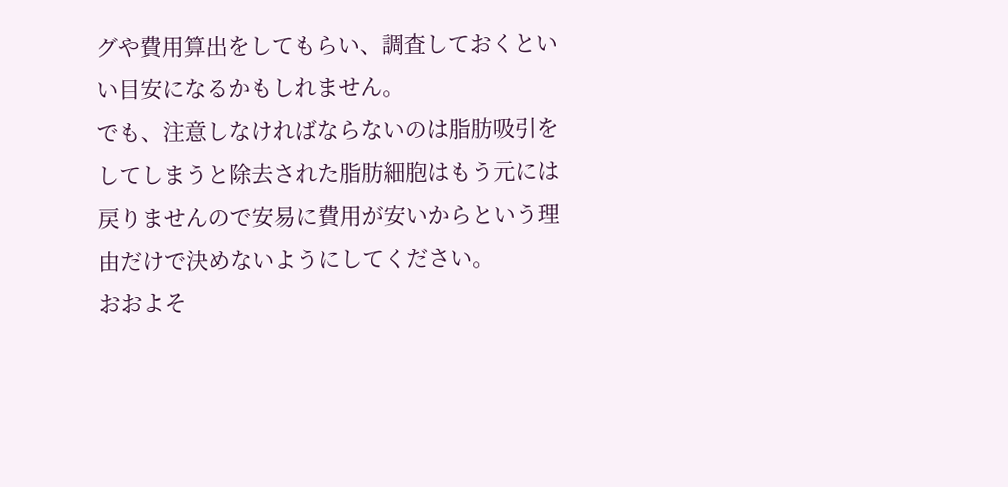グや費用算出をしてもらい、調査しておくといい目安になるかもしれません。
でも、注意しなければならないのは脂肪吸引をしてしまうと除去された脂肪細胞はもう元には戻りませんので安易に費用が安いからという理由だけで決めないようにしてください。
おおよそ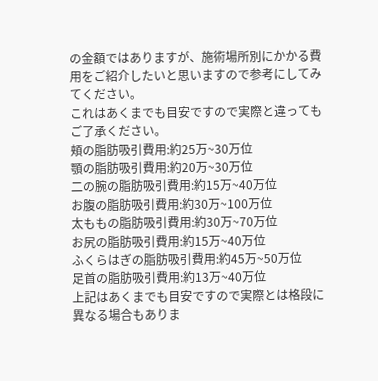の金額ではありますが、施術場所別にかかる費用をご紹介したいと思いますので参考にしてみてください。
これはあくまでも目安ですので実際と違ってもご了承ください。
頬の脂肪吸引費用:約25万~30万位
顎の脂肪吸引費用:約20万~30万位
二の腕の脂肪吸引費用:約15万~40万位
お腹の脂肪吸引費用:約30万~100万位
太ももの脂肪吸引費用:約30万~70万位
お尻の脂肪吸引費用:約15万~40万位
ふくらはぎの脂肪吸引費用:約45万~50万位
足首の脂肪吸引費用:約13万~40万位
上記はあくまでも目安ですので実際とは格段に異なる場合もありま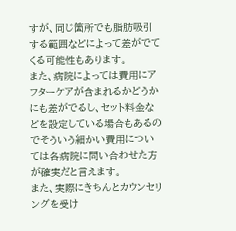すが、同じ箇所でも脂肪吸引する範囲などによって差がでてくる可能性もあります。
また、病院によっては費用にアフターケアが含まれるかどうかにも差がでるし、セット料金などを設定している場合もあるのでそういう細かい費用については各病院に問い合わせた方が確実だと言えます。
また、実際にきちんとカウンセリングを受け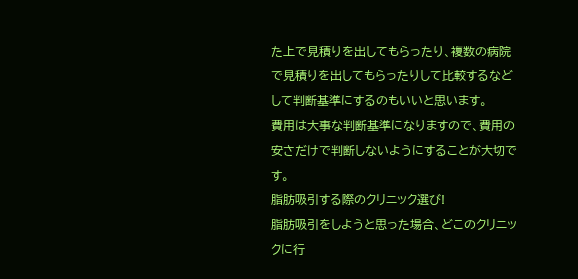た上で見積りを出してもらったり、複数の病院で見積りを出してもらったりして比較するなどして判断基準にするのもいいと思います。
費用は大事な判断基準になりますので、費用の安さだけで判断しないようにすることが大切です。
脂肪吸引する際のクリニック選び!
脂肪吸引をしようと思った場合、どこのクリニックに行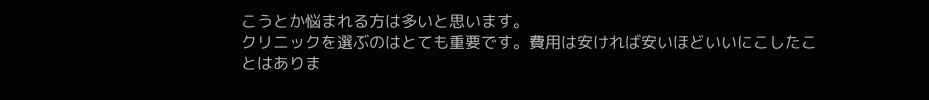こうとか悩まれる方は多いと思います。
クリニックを選ぶのはとても重要です。費用は安ければ安いほどいいにこしたことはありま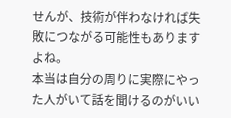せんが、技術が伴わなければ失敗につながる可能性もありますよね。
本当は自分の周りに実際にやった人がいて話を聞けるのがいい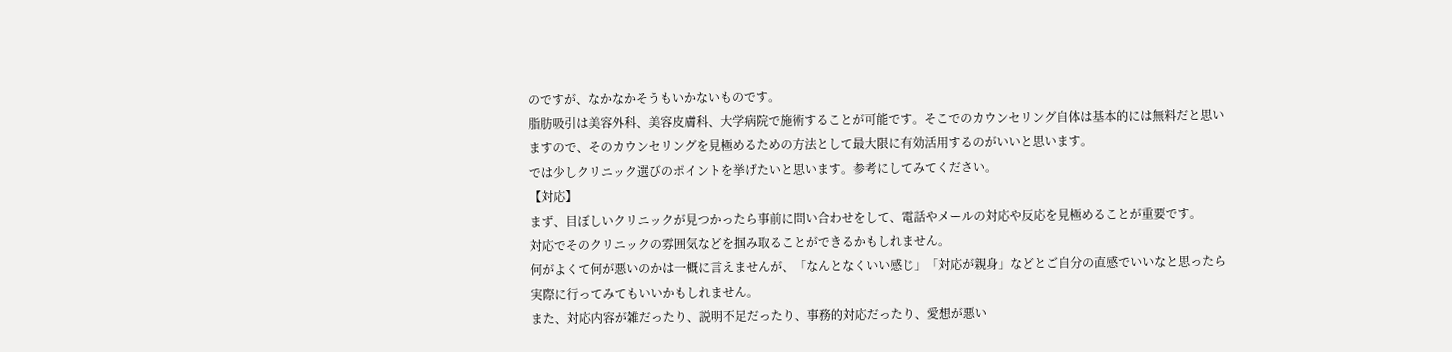のですが、なかなかそうもいかないものです。
脂肪吸引は美容外科、美容皮膚科、大学病院で施術することが可能です。そこでのカウンセリング自体は基本的には無料だと思いますので、そのカウンセリングを見極めるための方法として最大限に有効活用するのがいいと思います。
では少しクリニック選びのポイントを挙げたいと思います。参考にしてみてください。
【対応】
まず、目ぼしいクリニックが見つかったら事前に問い合わせをして、電話やメールの対応や反応を見極めることが重要です。
対応でそのクリニックの雰囲気などを掴み取ることができるかもしれません。
何がよくて何が悪いのかは一概に言えませんが、「なんとなくいい感じ」「対応が親身」などとご自分の直感でいいなと思ったら実際に行ってみてもいいかもしれません。
また、対応内容が雑だったり、説明不足だったり、事務的対応だったり、愛想が悪い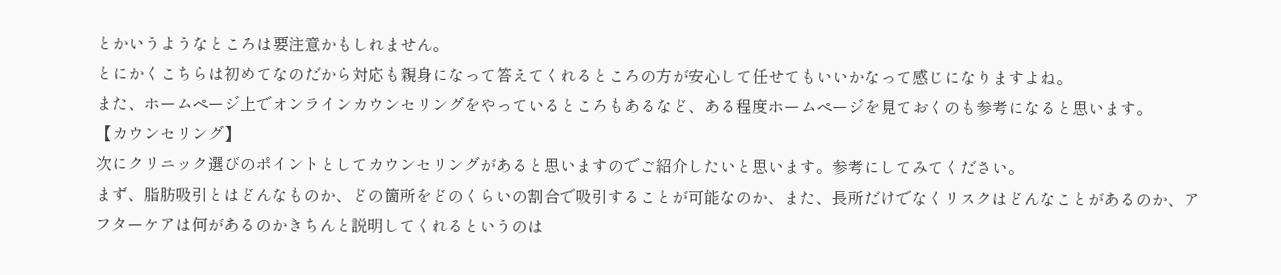とかいうようなところは要注意かもしれません。
とにかくこちらは初めてなのだから対応も親身になって答えてくれるところの方が安心して任せてもいいかなって感じになりますよね。
また、ホームページ上でオンラインカウンセリングをやっているところもあるなど、ある程度ホームページを見ておくのも参考になると思います。
【カウンセリング】
次にクリニック選びのポイントとしてカウンセリングがあると思いますのでご紹介したいと思います。参考にしてみてください。
まず、脂肪吸引とはどんなものか、どの箇所をどのくらいの割合で吸引することが可能なのか、また、長所だけでなくリスクはどんなことがあるのか、アフターケアは何があるのかきちんと説明してくれるというのは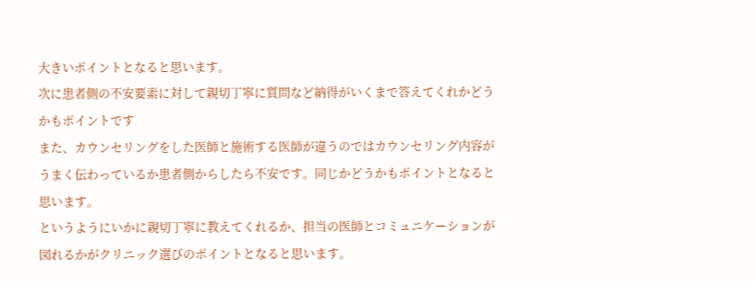大きいポイントとなると思います。
次に患者側の不安要素に対して親切丁寧に質問など納得がいくまで答えてくれかどうかもポイントです
また、カウンセリングをした医師と施術する医師が違うのではカウンセリング内容がうまく伝わっているか患者側からしたら不安です。同じかどうかもポイントとなると思います。
というようにいかに親切丁寧に教えてくれるか、担当の医師とコミュニケーションが図れるかがクリニック選びのポイントとなると思います。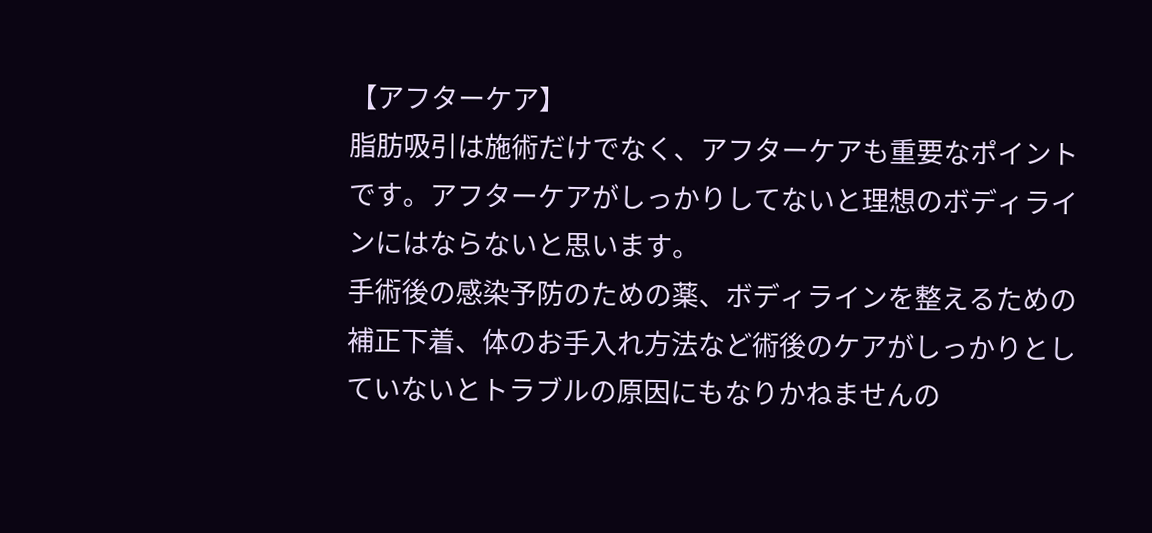【アフターケア】
脂肪吸引は施術だけでなく、アフターケアも重要なポイントです。アフターケアがしっかりしてないと理想のボディラインにはならないと思います。
手術後の感染予防のための薬、ボディラインを整えるための補正下着、体のお手入れ方法など術後のケアがしっかりとしていないとトラブルの原因にもなりかねませんの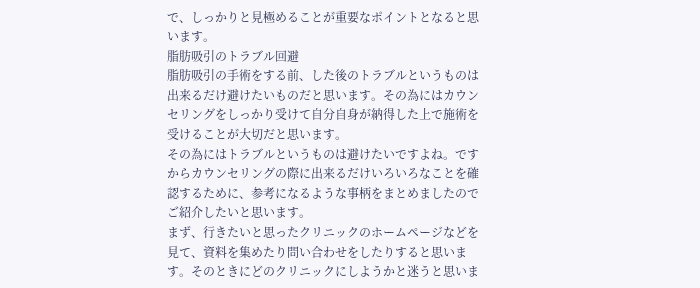で、しっかりと見極めることが重要なポイントとなると思います。
脂肪吸引のトラブル回避
脂肪吸引の手術をする前、した後のトラブルというものは出来るだけ避けたいものだと思います。その為にはカウンセリングをしっかり受けて自分自身が納得した上で施術を受けることが大切だと思います。
その為にはトラブルというものは避けたいですよね。ですからカウンセリングの際に出来るだけいろいろなことを確認するために、参考になるような事柄をまとめましたのでご紹介したいと思います。
まず、行きたいと思ったクリニックのホームページなどを見て、資料を集めたり問い合わせをしたりすると思います。そのときにどのクリニックにしようかと迷うと思いま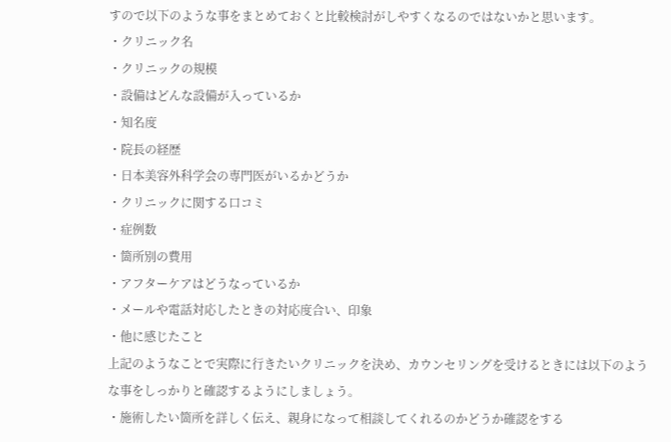すので以下のような事をまとめておくと比較検討がしやすくなるのではないかと思います。
・クリニック名
・クリニックの規模
・設備はどんな設備が入っているか
・知名度
・院長の経歴
・日本美容外科学会の専門医がいるかどうか
・クリニックに関する口コミ
・症例数
・箇所別の費用
・アフターケアはどうなっているか
・メールや電話対応したときの対応度合い、印象
・他に感じたこと
上記のようなことで実際に行きたいクリニックを決め、カウンセリングを受けるときには以下のような事をしっかりと確認するようにしましょう。
・施術したい箇所を詳しく伝え、親身になって相談してくれるのかどうか確認をする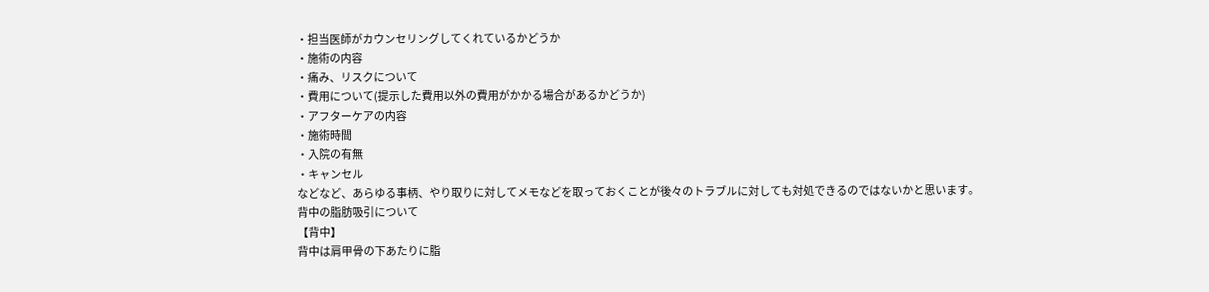・担当医師がカウンセリングしてくれているかどうか
・施術の内容
・痛み、リスクについて
・費用について(提示した費用以外の費用がかかる場合があるかどうか)
・アフターケアの内容
・施術時間
・入院の有無
・キャンセル
などなど、あらゆる事柄、やり取りに対してメモなどを取っておくことが後々のトラブルに対しても対処できるのではないかと思います。
背中の脂肪吸引について
【背中】
背中は肩甲骨の下あたりに脂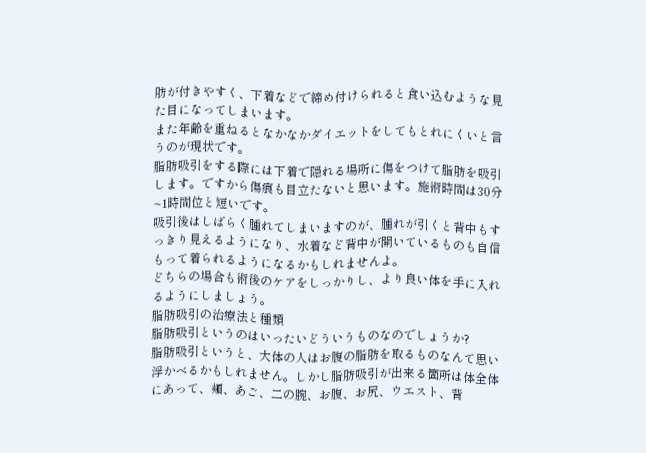肪が付きやすく、下着などで締め付けられると食い込むような見た目になってしまいます。
また年齢を重ねるとなかなかダイエットをしてもとれにくいと言うのが現状です。
脂肪吸引をする際には下着で隠れる場所に傷をつけて脂肪を吸引します。ですから傷痕も目立たないと思います。施術時間は30分~1時間位と短いです。
吸引後はしばらく腫れてしまいますのが、腫れが引くと背中もすっきり見えるようになり、水着など背中が開いているものも自信もって着られるようになるかもしれませんよ。
どちらの場合も術後のケアをしっかりし、より良い体を手に入れるようにしましょう。
脂肪吸引の治療法と種類
脂肪吸引というのはいったいどういうものなのでしょうか?
脂肪吸引というと、大体の人はお腹の脂肪を取るものなんて思い浮かべるかもしれません。しかし脂肪吸引が出来る箇所は体全体にあって、頬、あご、二の腕、お腹、お尻、ウエスト、背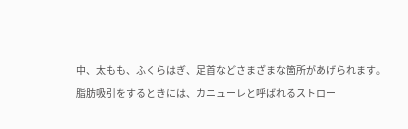中、太もも、ふくらはぎ、足首などさまざまな箇所があげられます。
脂肪吸引をするときには、カニューレと呼ばれるストロー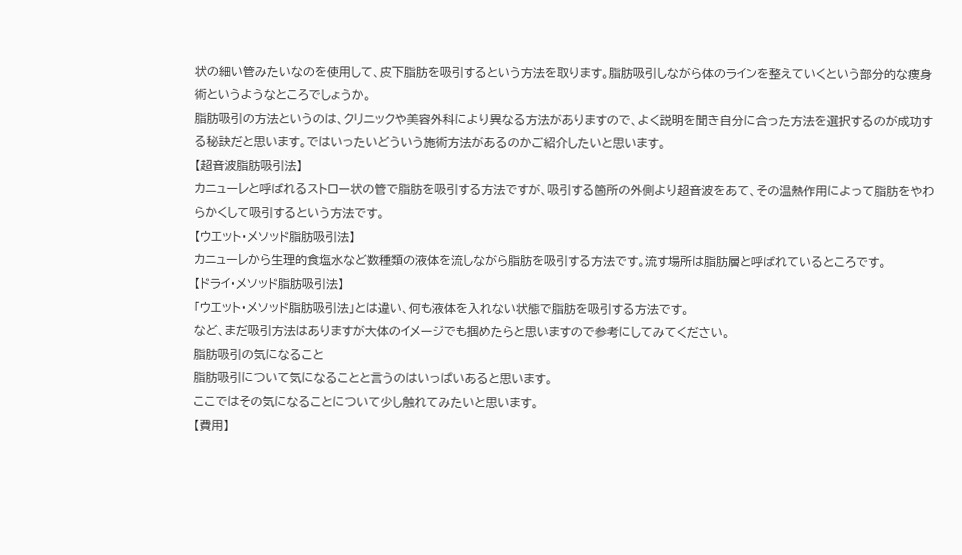状の細い管みたいなのを使用して、皮下脂肪を吸引するという方法を取ります。脂肪吸引しながら体のラインを整えていくという部分的な痩身術というようなところでしょうか。
脂肪吸引の方法というのは、クリニックや美容外科により異なる方法がありますので、よく説明を聞き自分に合った方法を選択するのが成功する秘訣だと思います。ではいったいどういう施術方法があるのかご紹介したいと思います。
【超音波脂肪吸引法】
カニューレと呼ばれるストロー状の管で脂肪を吸引する方法ですが、吸引する箇所の外側より超音波をあて、その温熱作用によって脂肪をやわらかくして吸引するという方法です。
【ウエット・メソッド脂肪吸引法】
カニューレから生理的食塩水など数種類の液体を流しながら脂肪を吸引する方法です。流す場所は脂肪層と呼ばれているところです。
【ドライ・メソッド脂肪吸引法】
「ウエット・メソッド脂肪吸引法」とは違い、何も液体を入れない状態で脂肪を吸引する方法です。
など、まだ吸引方法はありますが大体のイメージでも掴めたらと思いますので参考にしてみてください。
脂肪吸引の気になること
脂肪吸引について気になることと言うのはいっぱいあると思います。
ここではその気になることについて少し触れてみたいと思います。
【費用】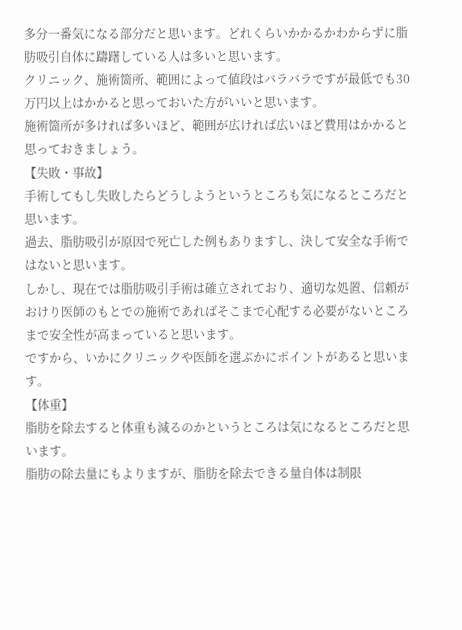多分一番気になる部分だと思います。どれくらいかかるかわからずに脂肪吸引自体に躊躇している人は多いと思います。
クリニック、施術箇所、範囲によって値段はバラバラですが最低でも30万円以上はかかると思っておいた方がいいと思います。
施術箇所が多ければ多いほど、範囲が広ければ広いほど費用はかかると思っておきましょう。
【失敗・事故】
手術してもし失敗したらどうしようというところも気になるところだと思います。
過去、脂肪吸引が原因で死亡した例もありますし、決して安全な手術ではないと思います。
しかし、現在では脂肪吸引手術は確立されており、適切な処置、信頼がおけり医師のもとでの施術であればそこまで心配する必要がないところまで安全性が高まっていると思います。
ですから、いかにクリニックや医師を選ぶかにポイントがあると思います。
【体重】
脂肪を除去すると体重も減るのかというところは気になるところだと思います。
脂肪の除去量にもよりますが、脂肪を除去できる量自体は制限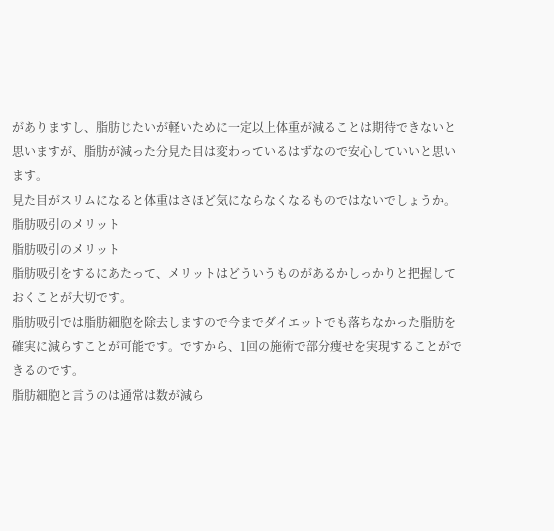がありますし、脂肪じたいが軽いために一定以上体重が減ることは期待できないと思いますが、脂肪が減った分見た目は変わっているはずなので安心していいと思います。
見た目がスリムになると体重はさほど気にならなくなるものではないでしょうか。
脂肪吸引のメリット
脂肪吸引のメリット
脂肪吸引をするにあたって、メリットはどういうものがあるかしっかりと把握しておくことが大切です。
脂肪吸引では脂肪細胞を除去しますので今までダイエットでも落ちなかった脂肪を確実に減らすことが可能です。ですから、1回の施術で部分痩せを実現することができるのです。
脂肪細胞と言うのは通常は数が減ら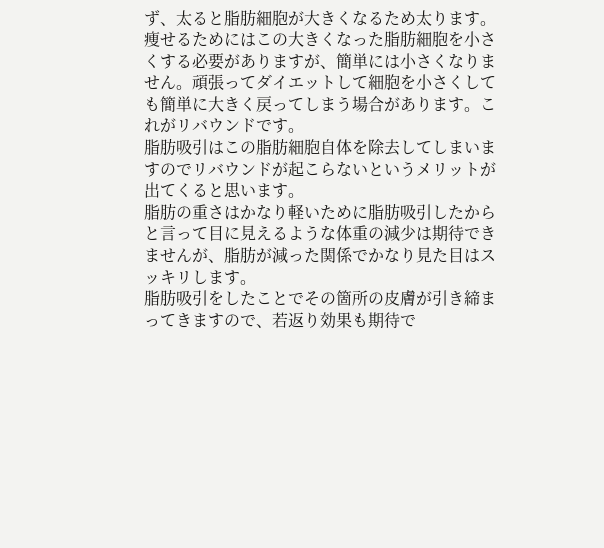ず、太ると脂肪細胞が大きくなるため太ります。
痩せるためにはこの大きくなった脂肪細胞を小さくする必要がありますが、簡単には小さくなりません。頑張ってダイエットして細胞を小さくしても簡単に大きく戻ってしまう場合があります。これがリバウンドです。
脂肪吸引はこの脂肪細胞自体を除去してしまいますのでリバウンドが起こらないというメリットが出てくると思います。
脂肪の重さはかなり軽いために脂肪吸引したからと言って目に見えるような体重の減少は期待できませんが、脂肪が減った関係でかなり見た目はスッキリします。
脂肪吸引をしたことでその箇所の皮膚が引き締まってきますので、若返り効果も期待で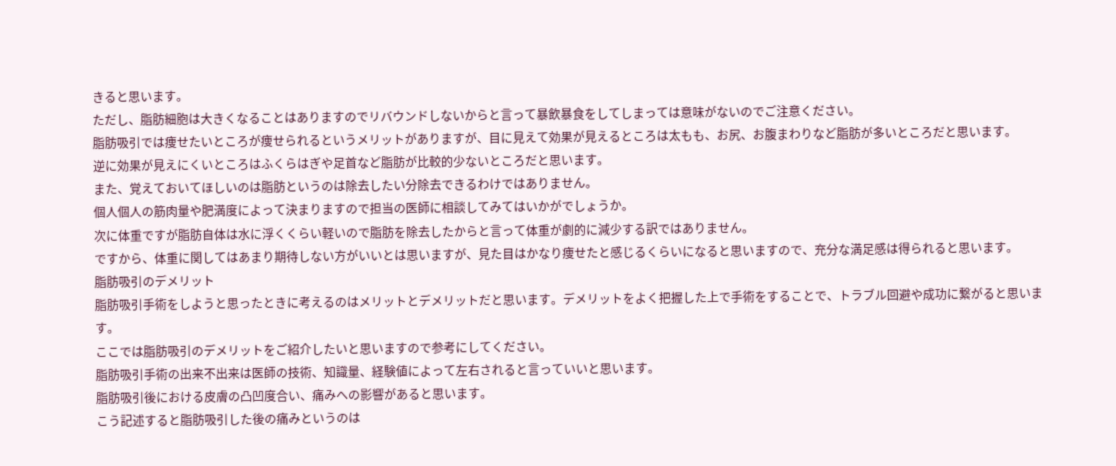きると思います。
ただし、脂肪細胞は大きくなることはありますのでリバウンドしないからと言って暴飲暴食をしてしまっては意味がないのでご注意ください。
脂肪吸引では痩せたいところが痩せられるというメリットがありますが、目に見えて効果が見えるところは太もも、お尻、お腹まわりなど脂肪が多いところだと思います。
逆に効果が見えにくいところはふくらはぎや足首など脂肪が比較的少ないところだと思います。
また、覚えておいてほしいのは脂肪というのは除去したい分除去できるわけではありません。
個人個人の筋肉量や肥満度によって決まりますので担当の医師に相談してみてはいかがでしょうか。
次に体重ですが脂肪自体は水に浮くくらい軽いので脂肪を除去したからと言って体重が劇的に減少する訳ではありません。
ですから、体重に関してはあまり期待しない方がいいとは思いますが、見た目はかなり痩せたと感じるくらいになると思いますので、充分な満足感は得られると思います。
脂肪吸引のデメリット
脂肪吸引手術をしようと思ったときに考えるのはメリットとデメリットだと思います。デメリットをよく把握した上で手術をすることで、トラブル回避や成功に繋がると思います。
ここでは脂肪吸引のデメリットをご紹介したいと思いますので参考にしてください。
脂肪吸引手術の出来不出来は医師の技術、知識量、経験値によって左右されると言っていいと思います。
脂肪吸引後における皮膚の凸凹度合い、痛みへの影響があると思います。
こう記述すると脂肪吸引した後の痛みというのは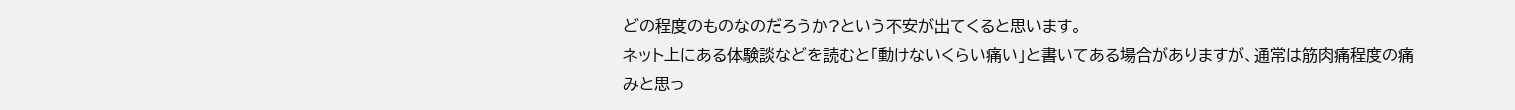どの程度のものなのだろうか?という不安が出てくると思います。
ネット上にある体験談などを読むと「動けないくらい痛い」と書いてある場合がありますが、通常は筋肉痛程度の痛みと思っ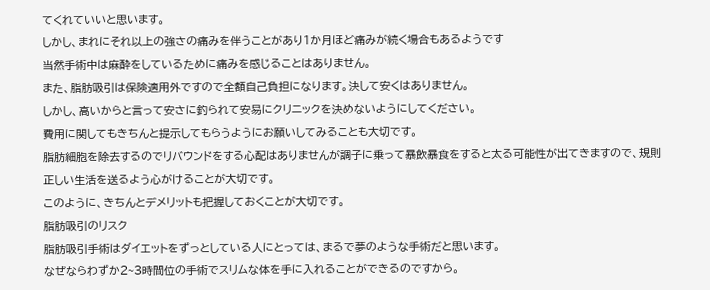てくれていいと思います。
しかし、まれにそれ以上の強さの痛みを伴うことがあり1か月ほど痛みが続く場合もあるようです
当然手術中は麻酔をしているために痛みを感じることはありません。
また、脂肪吸引は保険適用外ですので全額自己負担になります。決して安くはありません。
しかし、高いからと言って安さに釣られて安易にクリニックを決めないようにしてください。
費用に関してもきちんと提示してもらうようにお願いしてみることも大切です。
脂肪細胞を除去するのでリバウンドをする心配はありませんが調子に乗って暴飲暴食をすると太る可能性が出てきますので、規則正しい生活を送るよう心がけることが大切です。
このように、きちんとデメリットも把握しておくことが大切です。
脂肪吸引のリスク
脂肪吸引手術はダイエットをずっとしている人にとっては、まるで夢のような手術だと思います。
なぜならわずか2~3時間位の手術でスリムな体を手に入れることができるのですから。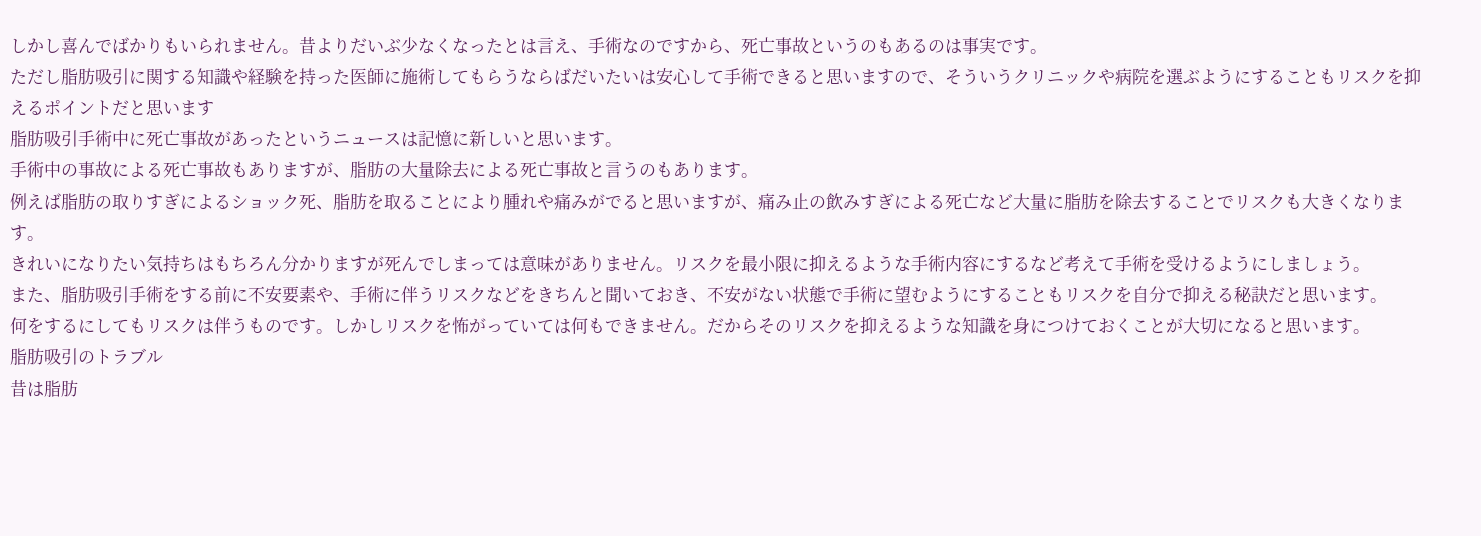しかし喜んでばかりもいられません。昔よりだいぶ少なくなったとは言え、手術なのですから、死亡事故というのもあるのは事実です。
ただし脂肪吸引に関する知識や経験を持った医師に施術してもらうならばだいたいは安心して手術できると思いますので、そういうクリニックや病院を選ぶようにすることもリスクを抑えるポイントだと思います
脂肪吸引手術中に死亡事故があったというニュースは記憶に新しいと思います。
手術中の事故による死亡事故もありますが、脂肪の大量除去による死亡事故と言うのもあります。
例えば脂肪の取りすぎによるショック死、脂肪を取ることにより腫れや痛みがでると思いますが、痛み止の飲みすぎによる死亡など大量に脂肪を除去することでリスクも大きくなります。
きれいになりたい気持ちはもちろん分かりますが死んでしまっては意味がありません。リスクを最小限に抑えるような手術内容にするなど考えて手術を受けるようにしましょう。
また、脂肪吸引手術をする前に不安要素や、手術に伴うリスクなどをきちんと聞いておき、不安がない状態で手術に望むようにすることもリスクを自分で抑える秘訣だと思います。
何をするにしてもリスクは伴うものです。しかしリスクを怖がっていては何もできません。だからそのリスクを抑えるような知識を身につけておくことが大切になると思います。
脂肪吸引のトラブル
昔は脂肪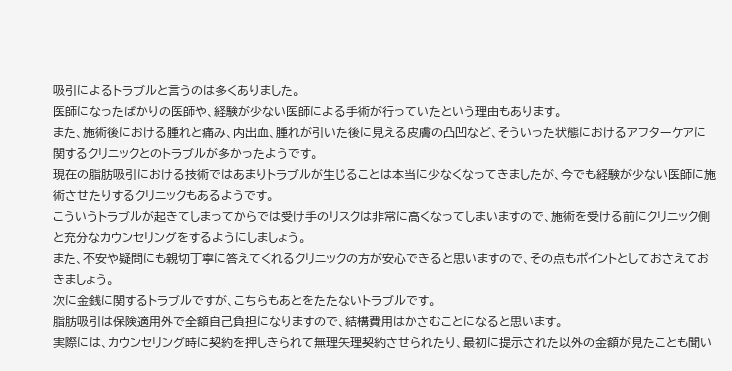吸引によるトラブルと言うのは多くありました。
医師になったばかりの医師や、経験が少ない医師による手術が行っていたという理由もあります。
また、施術後における腫れと痛み、内出血、腫れが引いた後に見える皮膚の凸凹など、そういった状態におけるアフターケアに関するクリニックとのトラブルが多かったようです。
現在の脂肪吸引における技術ではあまりトラブルが生じることは本当に少なくなってきましたが、今でも経験が少ない医師に施術させたりするクリニックもあるようです。
こういうトラブルが起きてしまってからでは受け手のリスクは非常に高くなってしまいますので、施術を受ける前にクリニック側と充分なカウンセリングをするようにしましょう。
また、不安や疑問にも親切丁寧に答えてくれるクリニックの方が安心できると思いますので、その点もポイントとしておさえておきましょう。
次に金銭に関するトラブルですが、こちらもあとをたたないトラブルです。
脂肪吸引は保険適用外で全額自己負担になりますので、結構費用はかさむことになると思います。
実際には、カウンセリング時に契約を押しきられて無理矢理契約させられたり、最初に提示された以外の金額が見たことも聞い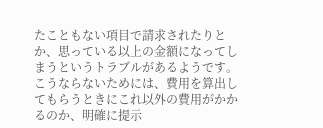たこともない項目で請求されたりとか、思っている以上の金額になってしまうというトラブルがあるようです。
こうならないためには、費用を算出してもらうときにこれ以外の費用がかかるのか、明確に提示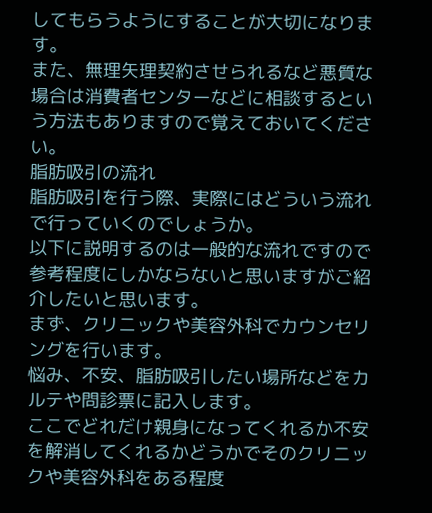してもらうようにすることが大切になります。
また、無理矢理契約させられるなど悪質な場合は消費者センターなどに相談するという方法もありますので覚えておいてください。
脂肪吸引の流れ
脂肪吸引を行う際、実際にはどういう流れで行っていくのでしょうか。
以下に説明するのは一般的な流れですので参考程度にしかならないと思いますがご紹介したいと思います。
まず、クリニックや美容外科でカウンセリングを行います。
悩み、不安、脂肪吸引したい場所などをカルテや問診票に記入します。
ここでどれだけ親身になってくれるか不安を解消してくれるかどうかでそのクリニックや美容外科をある程度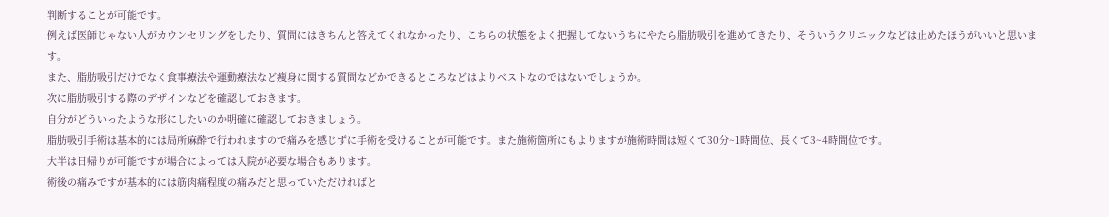判断することが可能です。
例えば医師じゃない人がカウンセリングをしたり、質問にはきちんと答えてくれなかったり、こちらの状態をよく把握してないうちにやたら脂肪吸引を進めてきたり、そういうクリニックなどは止めたほうがいいと思います。
また、脂肪吸引だけでなく食事療法や運動療法など痩身に関する質問などかできるところなどはよりベストなのではないでしょうか。
次に脂肪吸引する際のデザインなどを確認しておきます。
自分がどういったような形にしたいのか明確に確認しておきましょう。
脂肪吸引手術は基本的には局所麻酔で行われますので痛みを感じずに手術を受けることが可能です。また施術箇所にもよりますが施術時間は短くて30分~1時間位、長くて3~4時間位です。
大半は日帰りが可能ですが場合によっては入院が必要な場合もあります。
術後の痛みですが基本的には筋肉痛程度の痛みだと思っていただければと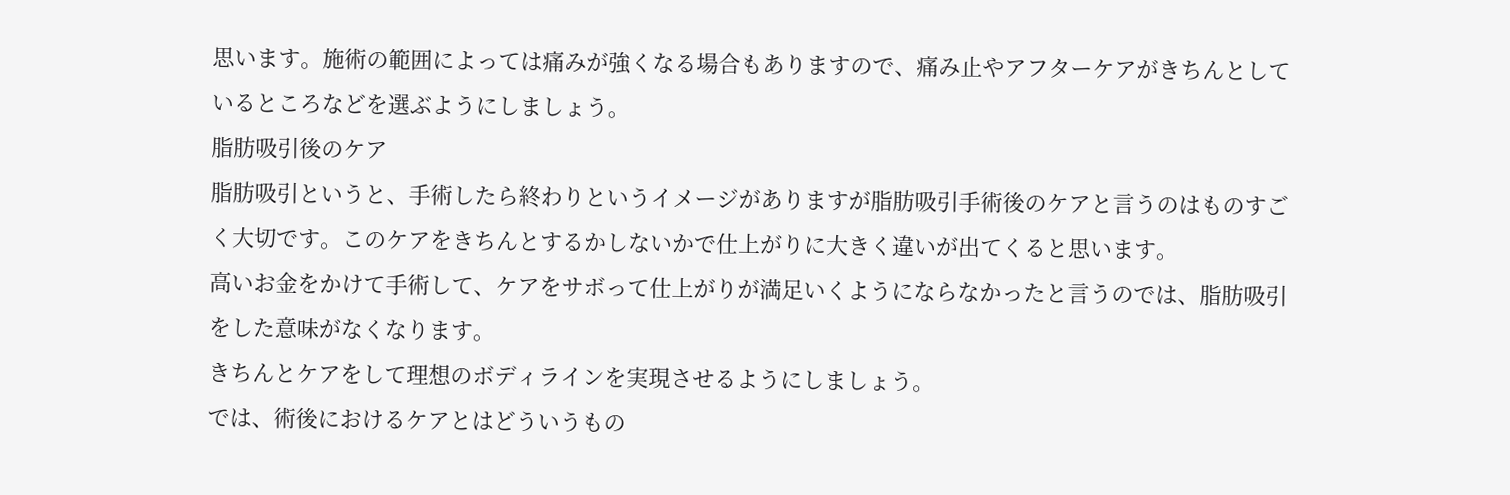思います。施術の範囲によっては痛みが強くなる場合もありますので、痛み止やアフターケアがきちんとしているところなどを選ぶようにしましょう。
脂肪吸引後のケア
脂肪吸引というと、手術したら終わりというイメージがありますが脂肪吸引手術後のケアと言うのはものすごく大切です。このケアをきちんとするかしないかで仕上がりに大きく違いが出てくると思います。
高いお金をかけて手術して、ケアをサボって仕上がりが満足いくようにならなかったと言うのでは、脂肪吸引をした意味がなくなります。
きちんとケアをして理想のボディラインを実現させるようにしましょう。
では、術後におけるケアとはどういうもの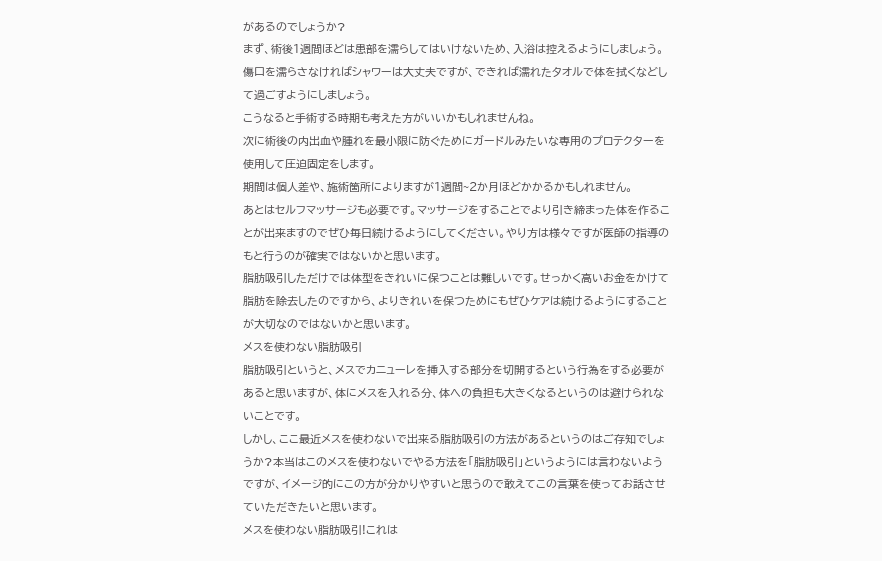があるのでしょうか?
まず、術後1週間ほどは患部を濡らしてはいけないため、入浴は控えるようにしましょう。
傷口を濡らさなければシャワーは大丈夫ですが、できれば濡れたタオルで体を拭くなどして過ごすようにしましょう。
こうなると手術する時期も考えた方がいいかもしれませんね。
次に術後の内出血や腫れを最小限に防ぐためにガードルみたいな専用のプロテクターを使用して圧迫固定をします。
期間は個人差や、施術箇所によりますが1週間~2か月ほどかかるかもしれません。
あとはセルフマッサージも必要です。マッサージをすることでより引き締まった体を作ることが出来ますのでぜひ毎日続けるようにしてください。やり方は様々ですが医師の指導のもと行うのが確実ではないかと思います。
脂肪吸引しただけでは体型をきれいに保つことは難しいです。せっかく高いお金をかけて脂肪を除去したのですから、よりきれいを保つためにもぜひケアは続けるようにすることが大切なのではないかと思います。
メスを使わない脂肪吸引
脂肪吸引というと、メスでカニューレを挿入する部分を切開するという行為をする必要があると思いますが、体にメスを入れる分、体への負担も大きくなるというのは避けられないことです。
しかし、ここ最近メスを使わないで出来る脂肪吸引の方法があるというのはご存知でしょうか?本当はこのメスを使わないでやる方法を「脂肪吸引」というようには言わないようですが、イメージ的にこの方が分かりやすいと思うので敢えてこの言葉を使ってお話させていただきたいと思います。
メスを使わない脂肪吸引!これは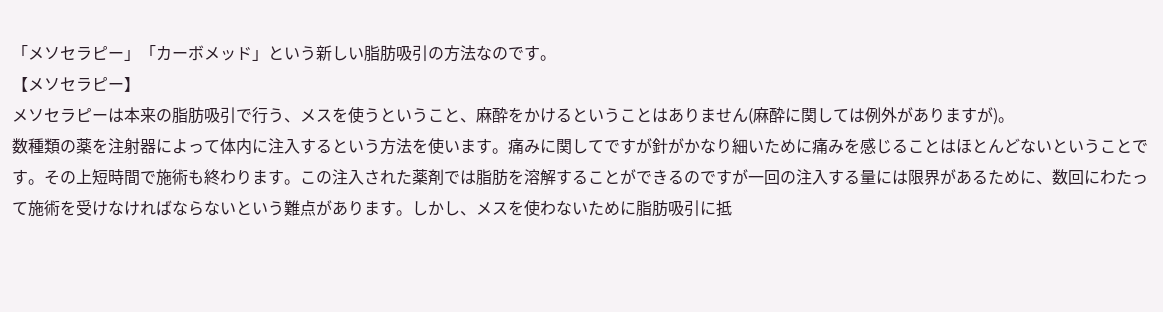「メソセラピー」「カーボメッド」という新しい脂肪吸引の方法なのです。
【メソセラピー】
メソセラピーは本来の脂肪吸引で行う、メスを使うということ、麻酔をかけるということはありません(麻酔に関しては例外がありますが)。
数種類の薬を注射器によって体内に注入するという方法を使います。痛みに関してですが針がかなり細いために痛みを感じることはほとんどないということです。その上短時間で施術も終わります。この注入された薬剤では脂肪を溶解することができるのですが一回の注入する量には限界があるために、数回にわたって施術を受けなければならないという難点があります。しかし、メスを使わないために脂肪吸引に抵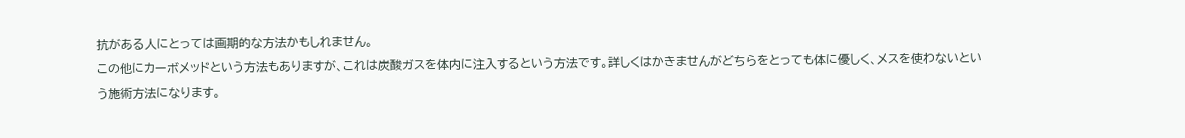抗がある人にとっては画期的な方法かもしれません。
この他にカーボメッドという方法もありますが、これは炭酸ガスを体内に注入するという方法です。詳しくはかきませんがどちらをとっても体に優しく、メスを使わないという施術方法になります。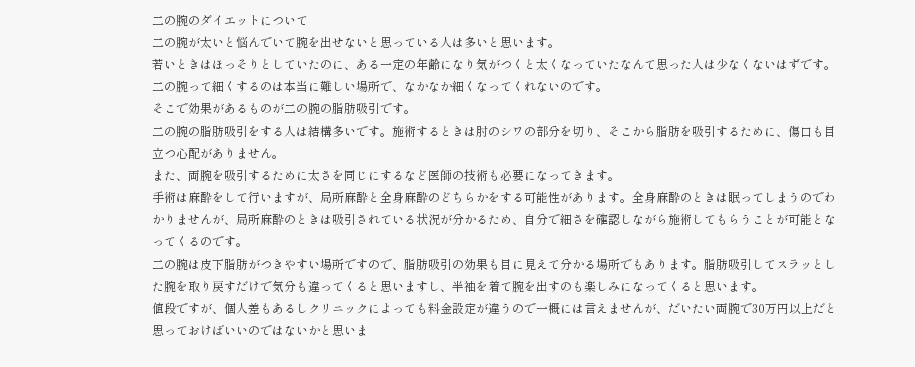二の腕のダイエットについて
二の腕が太いと悩んでいて腕を出せないと思っている人は多いと思います。
若いときはほっそりとしていたのに、ある一定の年齢になり気がつくと太くなっていたなんて思った人は少なくないはずです。
二の腕って細くするのは本当に難しい場所で、なかなか細くなってくれないのです。
そこで効果があるものが二の腕の脂肪吸引です。
二の腕の脂肪吸引をする人は結構多いです。施術するときは肘のシワの部分を切り、そこから脂肪を吸引するために、傷口も目立つ心配がありません。
また、両腕を吸引するために太さを同じにするなど医師の技術も必要になってきます。
手術は麻酔をして行いますが、局所麻酔と全身麻酔のどちらかをする可能性があります。全身麻酔のときは眠ってしまうのでわかりませんが、局所麻酔のときは吸引されている状況が分かるため、自分で細さを確認しながら施術してもらうことが可能となってくるのです。
二の腕は皮下脂肪がつきやすい場所ですので、脂肪吸引の効果も目に見えて分かる場所でもあります。脂肪吸引してスラッとした腕を取り戻すだけで気分も違ってくると思いますし、半袖を着て腕を出すのも楽しみになってくると思います。
値段ですが、個人差もあるしクリニックによっても料金設定が違うので一概には言えませんが、だいたい両腕で30万円以上だと思っておけばいいのではないかと思いま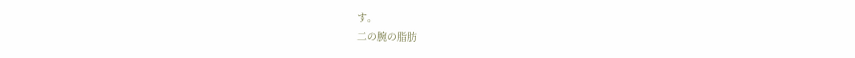す。
二の腕の脂肪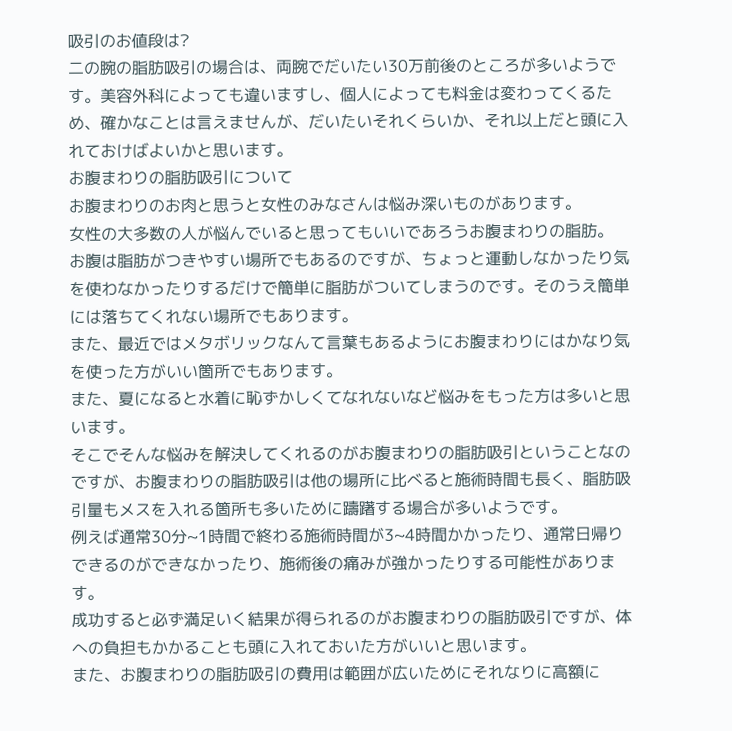吸引のお値段は?
二の腕の脂肪吸引の場合は、両腕でだいたい30万前後のところが多いようです。美容外科によっても違いますし、個人によっても料金は変わってくるため、確かなことは言えませんが、だいたいそれくらいか、それ以上だと頭に入れておけばよいかと思います。
お腹まわりの脂肪吸引について
お腹まわりのお肉と思うと女性のみなさんは悩み深いものがあります。
女性の大多数の人が悩んでいると思ってもいいであろうお腹まわりの脂肪。
お腹は脂肪がつきやすい場所でもあるのですが、ちょっと運動しなかったり気を使わなかったりするだけで簡単に脂肪がついてしまうのです。そのうえ簡単には落ちてくれない場所でもあります。
また、最近ではメタボリックなんて言葉もあるようにお腹まわりにはかなり気を使った方がいい箇所でもあります。
また、夏になると水着に恥ずかしくてなれないなど悩みをもった方は多いと思います。
そこでそんな悩みを解決してくれるのがお腹まわりの脂肪吸引ということなのですが、お腹まわりの脂肪吸引は他の場所に比べると施術時間も長く、脂肪吸引量もメスを入れる箇所も多いために躊躇する場合が多いようです。
例えば通常30分~1時間で終わる施術時間が3~4時間かかったり、通常日帰りできるのができなかったり、施術後の痛みが強かったりする可能性があります。
成功すると必ず満足いく結果が得られるのがお腹まわりの脂肪吸引ですが、体への負担もかかることも頭に入れておいた方がいいと思います。
また、お腹まわりの脂肪吸引の費用は範囲が広いためにそれなりに高額に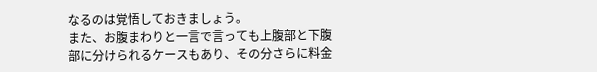なるのは覚悟しておきましょう。
また、お腹まわりと一言で言っても上腹部と下腹部に分けられるケースもあり、その分さらに料金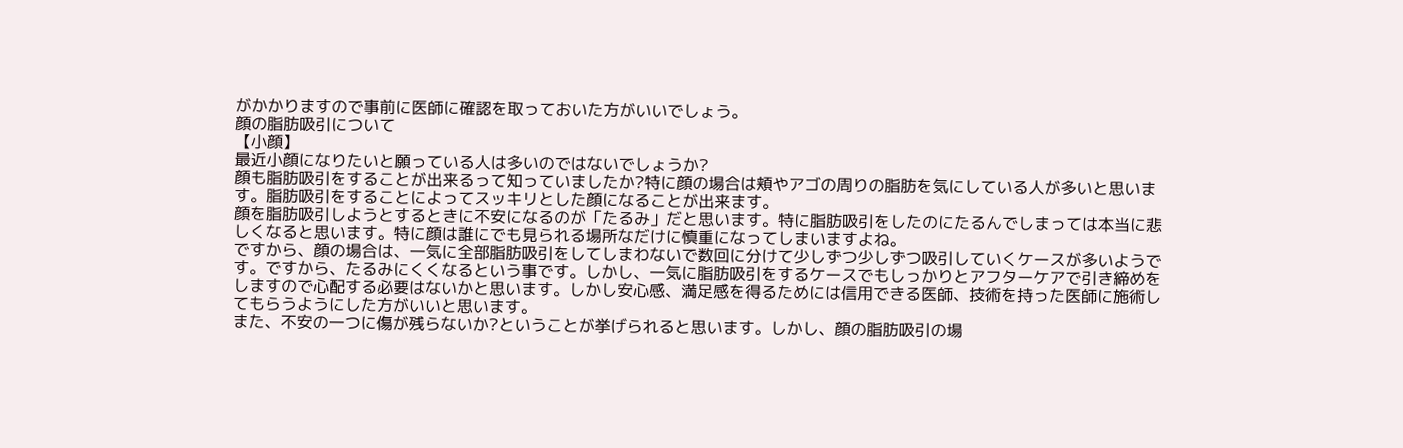がかかりますので事前に医師に確認を取っておいた方がいいでしょう。
顔の脂肪吸引について
【小顔】
最近小顔になりたいと願っている人は多いのではないでしょうか?
顔も脂肪吸引をすることが出来るって知っていましたか?特に顔の場合は頬やアゴの周りの脂肪を気にしている人が多いと思います。脂肪吸引をすることによってスッキリとした顔になることが出来ます。
顔を脂肪吸引しようとするときに不安になるのが「たるみ」だと思います。特に脂肪吸引をしたのにたるんでしまっては本当に悲しくなると思います。特に顔は誰にでも見られる場所なだけに慎重になってしまいますよね。
ですから、顔の場合は、一気に全部脂肪吸引をしてしまわないで数回に分けて少しずつ少しずつ吸引していくケースが多いようです。ですから、たるみにくくなるという事です。しかし、一気に脂肪吸引をするケースでもしっかりとアフターケアで引き締めをしますので心配する必要はないかと思います。しかし安心感、満足感を得るためには信用できる医師、技術を持った医師に施術してもらうようにした方がいいと思います。
また、不安の一つに傷が残らないか?ということが挙げられると思います。しかし、顔の脂肪吸引の場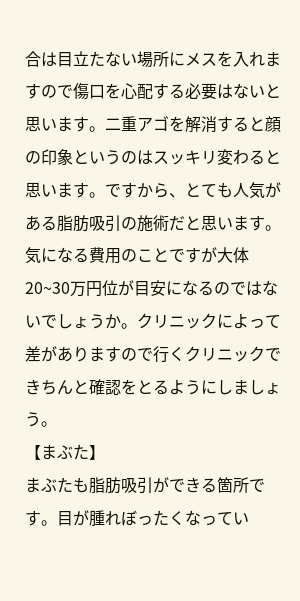合は目立たない場所にメスを入れますので傷口を心配する必要はないと思います。二重アゴを解消すると顔の印象というのはスッキリ変わると思います。ですから、とても人気がある脂肪吸引の施術だと思います。
気になる費用のことですが大体20~30万円位が目安になるのではないでしょうか。クリニックによって差がありますので行くクリニックできちんと確認をとるようにしましょう。
【まぶた】
まぶたも脂肪吸引ができる箇所です。目が腫れぼったくなってい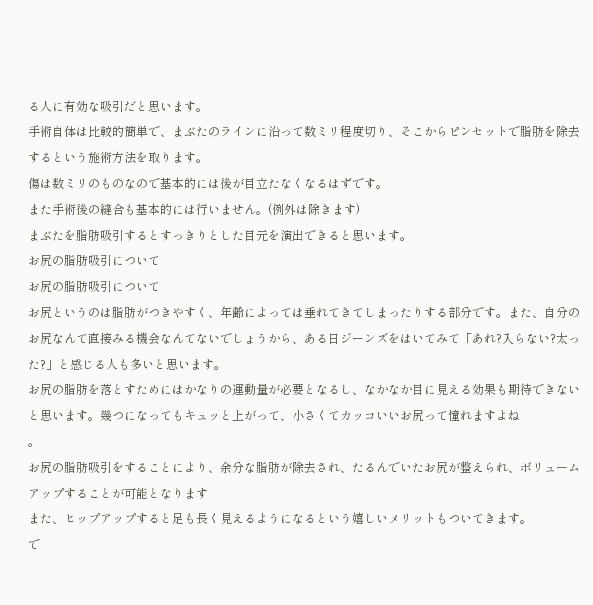る人に有効な吸引だと思います。
手術自体は比較的簡単で、まぶたのラインに沿って数ミリ程度切り、そこからピンセットで脂肪を除去するという施術方法を取ります。
傷は数ミリのものなので基本的には後が目立たなくなるはずです。
また手術後の縫合も基本的には行いません。(例外は除きます)
まぶたを脂肪吸引するとすっきりとした目元を演出できると思います。
お尻の脂肪吸引について
お尻の脂肪吸引について
お尻というのは脂肪がつきやすく、年齢によっては垂れてきてしまったりする部分です。また、自分のお尻なんて直接みる機会なんてないでしょうから、ある日ジーンズをはいてみて「あれ?入らない?太った?」と感じる人も多いと思います。
お尻の脂肪を落とすためにはかなりの運動量が必要となるし、なかなか目に見える効果も期待できないと思います。幾つになってもキュッと上がって、小さくてカッコいいお尻って憧れますよね
。
お尻の脂肪吸引をすることにより、余分な脂肪が除去され、たるんでいたお尻が整えられ、ボリュームアップすることが可能となります
また、ヒップアップすると足も長く見えるようになるという嬉しいメリットもついてきます。
で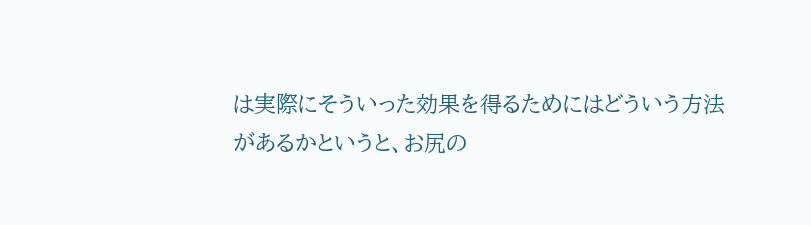は実際にそういった効果を得るためにはどういう方法があるかというと、お尻の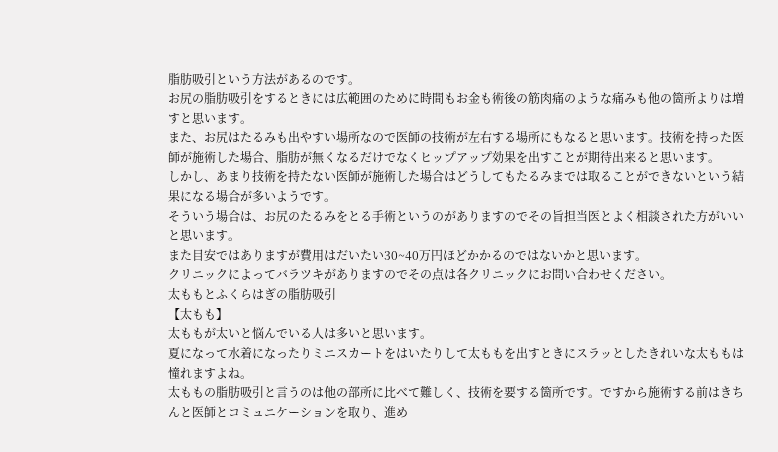脂肪吸引という方法があるのです。
お尻の脂肪吸引をするときには広範囲のために時間もお金も術後の筋肉痛のような痛みも他の箇所よりは増すと思います。
また、お尻はたるみも出やすい場所なので医師の技術が左右する場所にもなると思います。技術を持った医師が施術した場合、脂肪が無くなるだけでなくヒップアップ効果を出すことが期待出来ると思います。
しかし、あまり技術を持たない医師が施術した場合はどうしてもたるみまでは取ることができないという結果になる場合が多いようです。
そういう場合は、お尻のたるみをとる手術というのがありますのでその旨担当医とよく相談された方がいいと思います。
また目安ではありますが費用はだいたい30~40万円ほどかかるのではないかと思います。
クリニックによってバラツキがありますのでその点は各クリニックにお問い合わせください。
太ももとふくらはぎの脂肪吸引
【太もも】
太ももが太いと悩んでいる人は多いと思います。
夏になって水着になったりミニスカートをはいたりして太ももを出すときにスラッとしたきれいな太ももは憧れますよね。
太ももの脂肪吸引と言うのは他の部所に比べて難しく、技術を要する箇所です。ですから施術する前はきちんと医師とコミュニケーションを取り、進め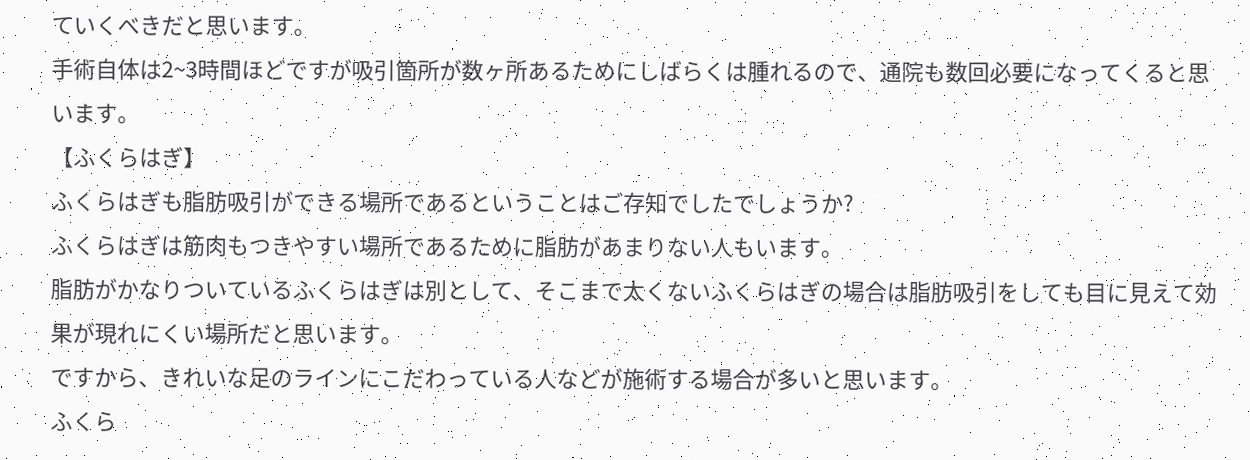ていくべきだと思います。
手術自体は2~3時間ほどですが吸引箇所が数ヶ所あるためにしばらくは腫れるので、通院も数回必要になってくると思います。
【ふくらはぎ】
ふくらはぎも脂肪吸引ができる場所であるということはご存知でしたでしょうか?
ふくらはぎは筋肉もつきやすい場所であるために脂肪があまりない人もいます。
脂肪がかなりついているふくらはぎは別として、そこまで太くないふくらはぎの場合は脂肪吸引をしても目に見えて効果が現れにくい場所だと思います。
ですから、きれいな足のラインにこだわっている人などが施術する場合が多いと思います。
ふくら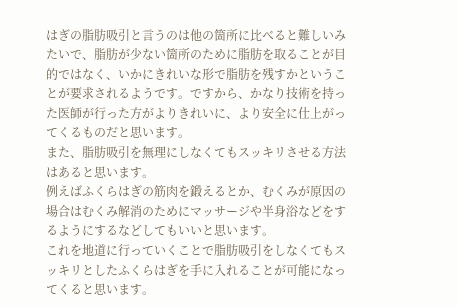はぎの脂肪吸引と言うのは他の箇所に比べると難しいみたいで、脂肪が少ない箇所のために脂肪を取ることが目的ではなく、いかにきれいな形で脂肪を残すかということが要求されるようです。ですから、かなり技術を持った医師が行った方がよりきれいに、より安全に仕上がってくるものだと思います。
また、脂肪吸引を無理にしなくてもスッキリさせる方法はあると思います。
例えばふくらはぎの筋肉を鍛えるとか、むくみが原因の場合はむくみ解消のためにマッサージや半身浴などをするようにするなどしてもいいと思います。
これを地道に行っていくことで脂肪吸引をしなくてもスッキリとしたふくらはぎを手に入れることが可能になってくると思います。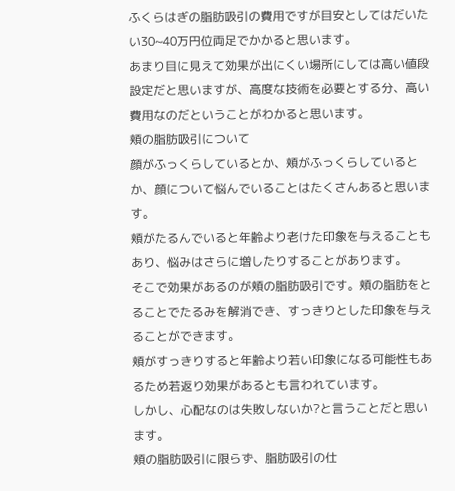ふくらはぎの脂肪吸引の費用ですが目安としてはだいたい30~40万円位両足でかかると思います。
あまり目に見えて効果が出にくい場所にしては高い値段設定だと思いますが、高度な技術を必要とする分、高い費用なのだということがわかると思います。
頬の脂肪吸引について
顔がふっくらしているとか、頬がふっくらしているとか、顔について悩んでいることはたくさんあると思います。
頬がたるんでいると年齢より老けた印象を与えることもあり、悩みはさらに増したりすることがあります。
そこで効果があるのが頬の脂肪吸引です。頬の脂肪をとることでたるみを解消でき、すっきりとした印象を与えることができます。
頬がすっきりすると年齢より若い印象になる可能性もあるため若返り効果があるとも言われています。
しかし、心配なのは失敗しないか?と言うことだと思います。
頬の脂肪吸引に限らず、脂肪吸引の仕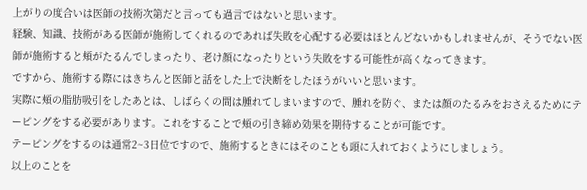上がりの度合いは医師の技術次第だと言っても過言ではないと思います。
経験、知識、技術がある医師が施術してくれるのであれば失敗を心配する必要はほとんどないかもしれませんが、そうでない医師が施術すると頬がたるんでしまったり、老け顔になったりという失敗をする可能性が高くなってきます。
ですから、施術する際にはきちんと医師と話をした上で決断をしたほうがいいと思います。
実際に頬の脂肪吸引をしたあとは、しばらくの間は腫れてしまいますので、腫れを防ぐ、または顔のたるみをおさえるためにテーピングをする必要があります。これをすることで頬の引き締め効果を期待することが可能です。
テーピングをするのは通常2~3日位ですので、施術するときにはそのことも頭に入れておくようにしましょう。
以上のことを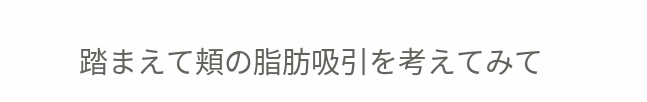踏まえて頬の脂肪吸引を考えてみて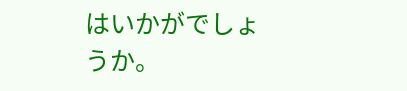はいかがでしょうか。